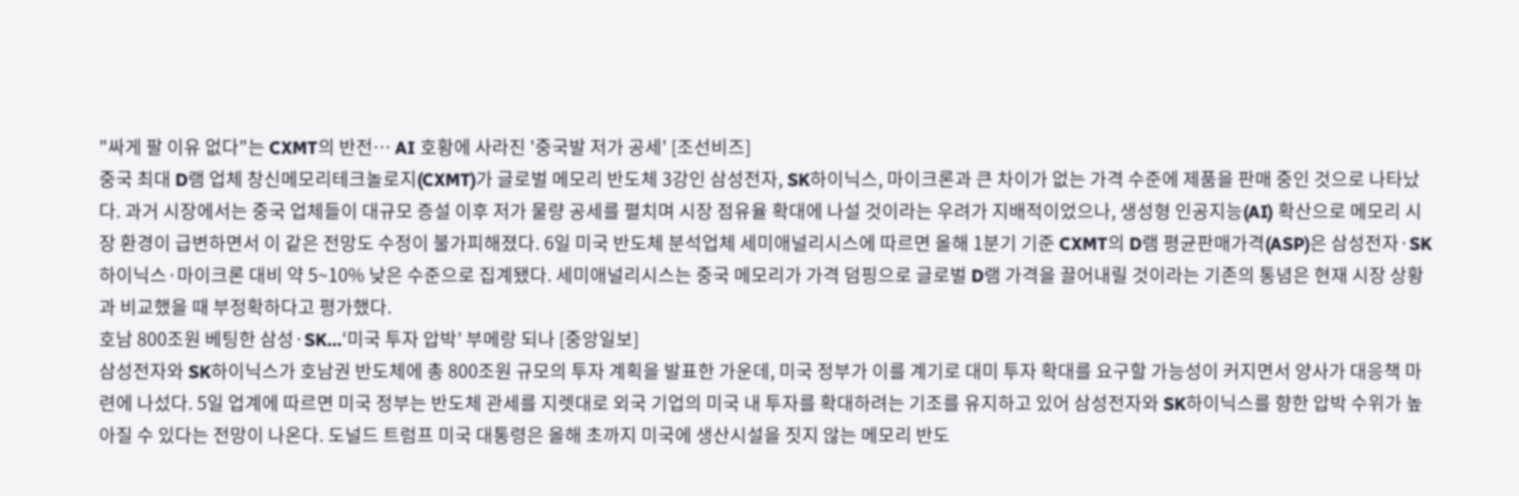"싸게 팔 이유 없다"는 CXMT의 반전… AI 호황에 사라진 '중국발 저가 공세' [조선비즈]
중국 최대 D램 업체 창신메모리테크놀로지(CXMT)가 글로벌 메모리 반도체 3강인 삼성전자, SK하이닉스, 마이크론과 큰 차이가 없는 가격 수준에 제품을 판매 중인 것으로 나타났다. 과거 시장에서는 중국 업체들이 대규모 증설 이후 저가 물량 공세를 펼치며 시장 점유율 확대에 나설 것이라는 우려가 지배적이었으나, 생성형 인공지능(AI) 확산으로 메모리 시장 환경이 급변하면서 이 같은 전망도 수정이 불가피해졌다. 6일 미국 반도체 분석업체 세미애널리시스에 따르면 올해 1분기 기준 CXMT의 D램 평균판매가격(ASP)은 삼성전자·SK하이닉스·마이크론 대비 약 5~10% 낮은 수준으로 집계됐다. 세미애널리시스는 중국 메모리가 가격 덤핑으로 글로벌 D램 가격을 끌어내릴 것이라는 기존의 통념은 현재 시장 상황과 비교했을 때 부정확하다고 평가했다.
호남 800조원 베팅한 삼성·SK…‘미국 투자 압박’ 부메랑 되나 [중앙일보]
삼성전자와 SK하이닉스가 호남권 반도체에 총 800조원 규모의 투자 계획을 발표한 가운데, 미국 정부가 이를 계기로 대미 투자 확대를 요구할 가능성이 커지면서 양사가 대응책 마련에 나섰다. 5일 업계에 따르면 미국 정부는 반도체 관세를 지렛대로 외국 기업의 미국 내 투자를 확대하려는 기조를 유지하고 있어 삼성전자와 SK하이닉스를 향한 압박 수위가 높아질 수 있다는 전망이 나온다. 도널드 트럼프 미국 대통령은 올해 초까지 미국에 생산시설을 짓지 않는 메모리 반도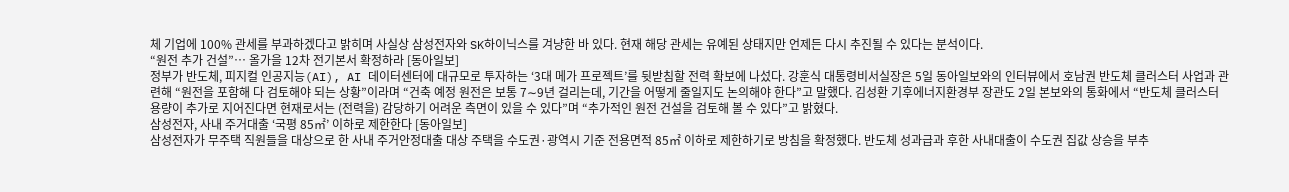체 기업에 100% 관세를 부과하겠다고 밝히며 사실상 삼성전자와 SK하이닉스를 겨냥한 바 있다. 현재 해당 관세는 유예된 상태지만 언제든 다시 추진될 수 있다는 분석이다.
“원전 추가 건설”… 올가을 12차 전기본서 확정하라 [동아일보]
정부가 반도체, 피지컬 인공지능(AI), AI 데이터센터에 대규모로 투자하는 ‘3대 메가 프로젝트’를 뒷받침할 전력 확보에 나섰다. 강훈식 대통령비서실장은 5일 동아일보와의 인터뷰에서 호남권 반도체 클러스터 사업과 관련해 “원전을 포함해 다 검토해야 되는 상황”이라며 “건축 예정 원전은 보통 7∼9년 걸리는데, 기간을 어떻게 줄일지도 논의해야 한다”고 말했다. 김성환 기후에너지환경부 장관도 2일 본보와의 통화에서 “반도체 클러스터 용량이 추가로 지어진다면 현재로서는 (전력을) 감당하기 어려운 측면이 있을 수 있다”며 “추가적인 원전 건설을 검토해 볼 수 있다”고 밝혔다.
삼성전자, 사내 주거대출 ‘국평 85㎡’ 이하로 제한한다 [동아일보]
삼성전자가 무주택 직원들을 대상으로 한 사내 주거안정대출 대상 주택을 수도권·광역시 기준 전용면적 85㎡ 이하로 제한하기로 방침을 확정했다. 반도체 성과급과 후한 사내대출이 수도권 집값 상승을 부추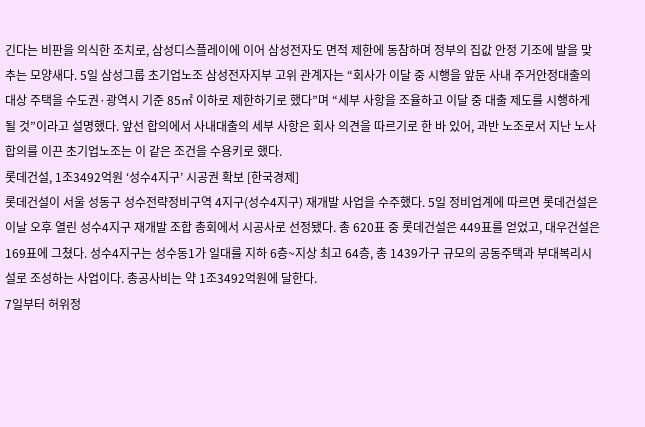긴다는 비판을 의식한 조치로, 삼성디스플레이에 이어 삼성전자도 면적 제한에 동참하며 정부의 집값 안정 기조에 발을 맞추는 모양새다. 5일 삼성그룹 초기업노조 삼성전자지부 고위 관계자는 “회사가 이달 중 시행을 앞둔 사내 주거안정대출의 대상 주택을 수도권·광역시 기준 85㎡ 이하로 제한하기로 했다”며 “세부 사항을 조율하고 이달 중 대출 제도를 시행하게 될 것”이라고 설명했다. 앞선 합의에서 사내대출의 세부 사항은 회사 의견을 따르기로 한 바 있어, 과반 노조로서 지난 노사 합의를 이끈 초기업노조는 이 같은 조건을 수용키로 했다.
롯데건설, 1조3492억원 ‘성수4지구’ 시공권 확보 [한국경제]
롯데건설이 서울 성동구 성수전략정비구역 4지구(성수4지구) 재개발 사업을 수주했다. 5일 정비업계에 따르면 롯데건설은 이날 오후 열린 성수4지구 재개발 조합 총회에서 시공사로 선정됐다. 총 620표 중 롯데건설은 449표를 얻었고, 대우건설은 169표에 그쳤다. 성수4지구는 성수동1가 일대를 지하 6층~지상 최고 64층, 총 1439가구 규모의 공동주택과 부대복리시설로 조성하는 사업이다. 총공사비는 약 1조3492억원에 달한다.
7일부터 허위정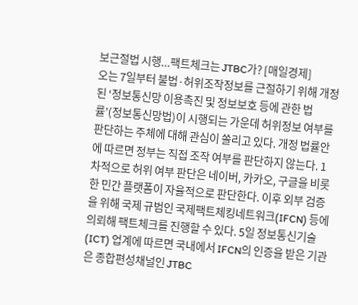보근절법 시행...팩트체크는 JTBC가? [매일경제]
오는 7일부터 불법·허위조작정보를 근절하기 위해 개정된 ‘정보통신망 이용촉진 및 정보보호 등에 관한 법률’(정보통신망법)이 시행되는 가운데 허위정보 여부를 판단하는 주체에 대해 관심이 쏠리고 있다. 개정 법률안에 따르면 정부는 직접 조작 여부를 판단하지 않는다. 1차적으로 허위 여부 판단은 네이버, 카카오, 구글을 비롯한 민간 플랫폼이 자율적으로 판단한다. 이후 외부 검증을 위해 국제 규범인 국제팩트체킹네트워크(IFCN) 등에 의뢰해 팩트체크를 진행할 수 있다. 5일 정보통신기술(ICT) 업계에 따르면 국내에서 IFCN의 인증을 받은 기관은 종합편성채널인 JTBC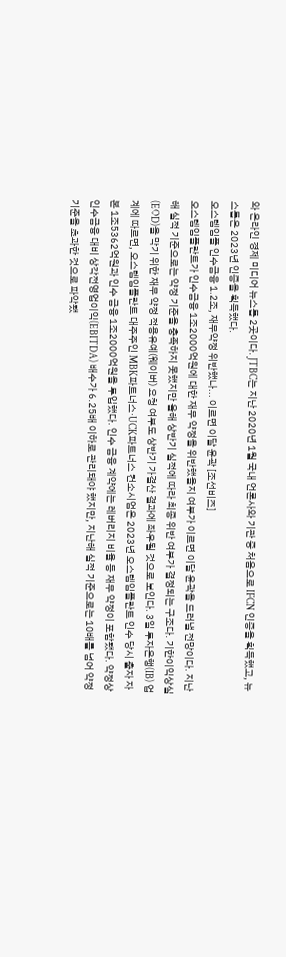와 온라인 경제 미디어 뉴스톱 2곳이다. JTBC는 지난 2020년 1월 국내 언론사와 기관 중 처음으로 IFCN 인증을 획득했고, 뉴스톱은 2023년 인증을 획득했다.
오스템임플 인수금융 1.2조, 재무약정 위반했나... 이르면 이달 윤곽 [조선비즈]
오스템임플란트가 인수금융 1조2000억원에 대한 재무 약정을 위반했을지 여부가 이르면 이달 윤곽을 드러낼 전망이다. 지난해 실적 기준으로는 약정 기준을 충족하지 못했지만 올해 상반기 실적에 따라 최종 위반 여부가 결정되는 구조다. 기한이익상실(EOD)을 막기 위한 재무 약정 적용유예(웨이버) 요청 여부도 상반기 가결산 결과에 좌우될 것으로 보인다. 3일 투자은행(IB) 업계에 따르면, 오스템임플란트 대주주인 MBK파트너스·UCK파트너스 컨소시엄은 2023년 오스템임플란트 인수 당시 출자 자본 1조5362억원과 인수 금융 1조2000억원을 투입했다. 인수 금융 계약에는 레버리지 비율 등 재무 약정이 포함됐다. 약정상 인수금융 대비 상각전영업이익(EBITDA) 배수가 6.25배 이하로 관리돼야 했지만, 지난해 실적 기준으로는 10배를 넘어 약정 기준을 초과한 것으로 파악됐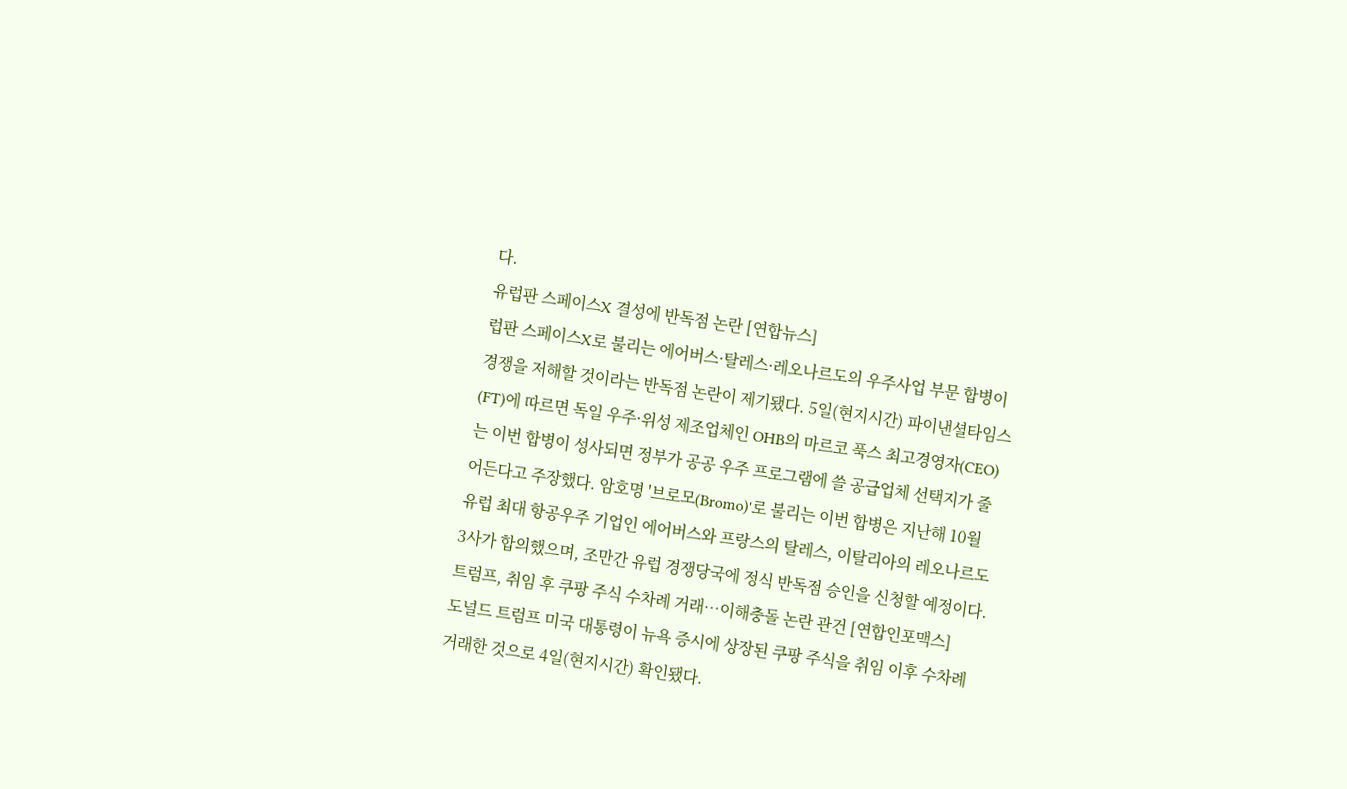다.
유럽판 스페이스X 결성에 반독점 논란 [연합뉴스]
럽판 스페이스X로 불리는 에어버스·탈레스·레오나르도의 우주사업 부문 합병이 경쟁을 저해할 것이라는 반독점 논란이 제기됐다. 5일(현지시간) 파이낸셜타임스(FT)에 따르면 독일 우주·위성 제조업체인 OHB의 마르코 푹스 최고경영자(CEO)는 이번 합병이 성사되면 정부가 공공 우주 프로그램에 쓸 공급업체 선택지가 줄어든다고 주장했다. 암호명 '브로모(Bromo)'로 불리는 이번 합병은 지난해 10월 유럽 최대 항공우주 기업인 에어버스와 프랑스의 탈레스, 이탈리아의 레오나르도 3사가 합의했으며, 조만간 유럽 경쟁당국에 정식 반독점 승인을 신청할 예정이다.
트럼프, 취임 후 쿠팡 주식 수차례 거래…이해충돌 논란 관건 [연합인포맥스]
도널드 트럼프 미국 대통령이 뉴욕 증시에 상장된 쿠팡 주식을 취임 이후 수차례 거래한 것으로 4일(현지시간) 확인됐다.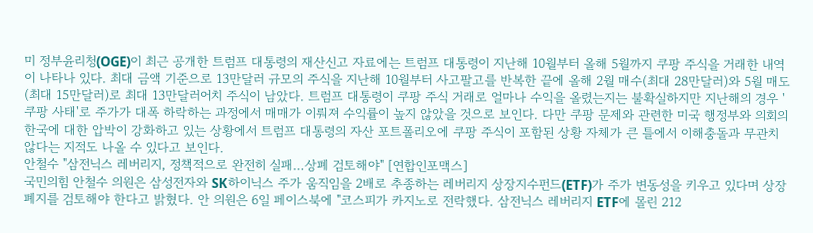미 정부윤리청(OGE)이 최근 공개한 트럼프 대통령의 재산신고 자료에는 트럼프 대통령이 지난해 10월부터 올해 5월까지 쿠팡 주식을 거래한 내역이 나타나 있다. 최대 금액 기준으로 13만달러 규모의 주식을 지난해 10월부터 사고팔고를 반복한 끝에 올해 2월 매수(최대 28만달러)와 5월 매도(최대 15만달러)로 최대 13만달러어치 주식이 남았다. 트럼프 대통령이 쿠팡 주식 거래로 얼마나 수익을 올렸는지는 불확실하지만 지난해의 경우 '쿠팡 사태'로 주가가 대폭 하락하는 과정에서 매매가 이뤄져 수익률이 높지 않았을 것으로 보인다. 다만 쿠팡 문제와 관련한 미국 행정부와 의회의 한국에 대한 압박이 강화하고 있는 상황에서 트럼프 대통령의 자산 포트폴리오에 쿠팡 주식이 포함된 상황 자체가 큰 틀에서 이해충돌과 무관치 않다는 지적도 나올 수 있다고 보인다.
안철수 "삼전닉스 레버리지, 정책적으로 완전히 실패…상폐 검토해야" [연합인포맥스]
국민의힘 안철수 의원은 삼성전자와 SK하이닉스 주가 움직임을 2배로 추종하는 레버리지 상장지수펀드(ETF)가 주가 변동성을 키우고 있다며 상장폐지를 검토해야 한다고 밝혔다. 안 의원은 6일 페이스북에 "코스피가 카지노로 전락했다. 삼전닉스 레버리지 ETF에 몰린 212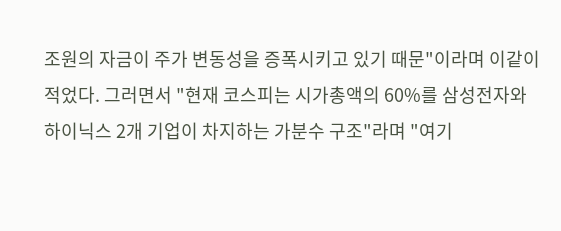조원의 자금이 주가 변동성을 증폭시키고 있기 때문"이라며 이같이 적었다. 그러면서 "현재 코스피는 시가총액의 60%를 삼성전자와 하이닉스 2개 기업이 차지하는 가분수 구조"라며 "여기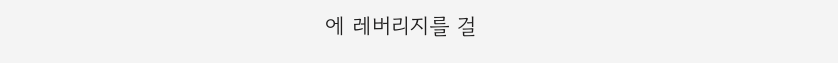에 레버리지를 걸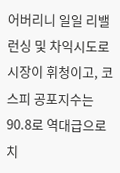어버리니 일일 리밸런싱 및 차익시도로 시장이 휘청이고, 코스피 공포지수는 90.8로 역대급으로 치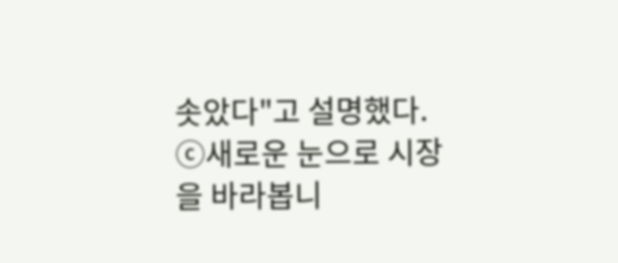솟았다"고 설명했다.
ⓒ새로운 눈으로 시장을 바라봅니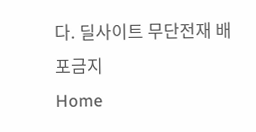다. 딜사이트 무단전재 배포금지
Home